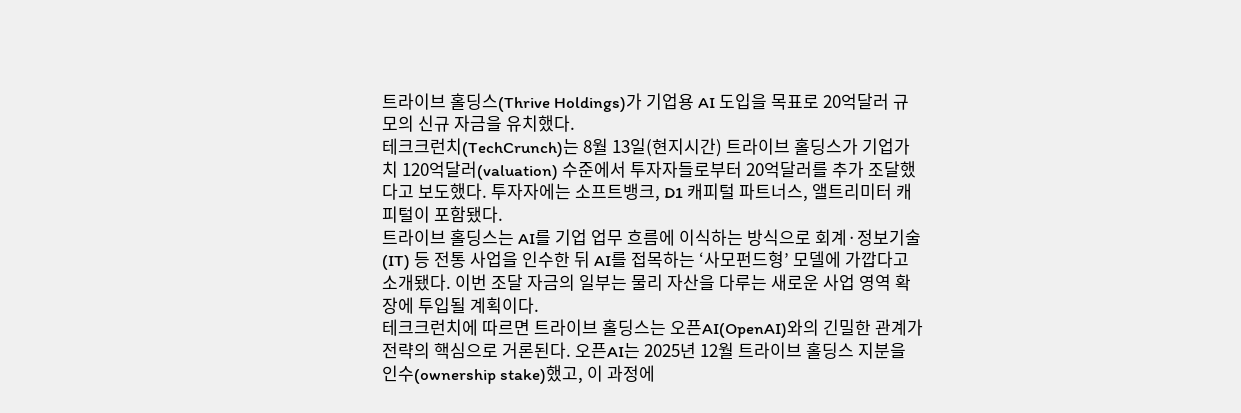트라이브 홀딩스(Thrive Holdings)가 기업용 AI 도입을 목표로 20억달러 규모의 신규 자금을 유치했다.
테크크런치(TechCrunch)는 8월 13일(현지시간) 트라이브 홀딩스가 기업가치 120억달러(valuation) 수준에서 투자자들로부터 20억달러를 추가 조달했다고 보도했다. 투자자에는 소프트뱅크, D1 캐피털 파트너스, 앨트리미터 캐피털이 포함됐다.
트라이브 홀딩스는 AI를 기업 업무 흐름에 이식하는 방식으로 회계·정보기술(IT) 등 전통 사업을 인수한 뒤 AI를 접목하는 ‘사모펀드형’ 모델에 가깝다고 소개됐다. 이번 조달 자금의 일부는 물리 자산을 다루는 새로운 사업 영역 확장에 투입될 계획이다.
테크크런치에 따르면 트라이브 홀딩스는 오픈AI(OpenAI)와의 긴밀한 관계가 전략의 핵심으로 거론된다. 오픈AI는 2025년 12월 트라이브 홀딩스 지분을 인수(ownership stake)했고, 이 과정에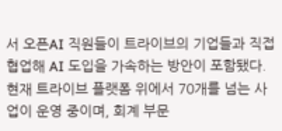서 오픈AI 직원들이 트라이브의 기업들과 직접 협업해 AI 도입을 가속하는 방안이 포함됐다. 현재 트라이브 플랫폼 위에서 70개를 넘는 사업이 운영 중이며, 회계 부문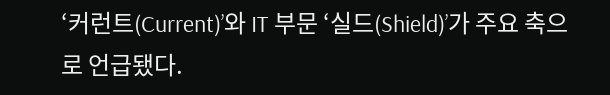‘커런트(Current)’와 IT 부문 ‘실드(Shield)’가 주요 축으로 언급됐다.